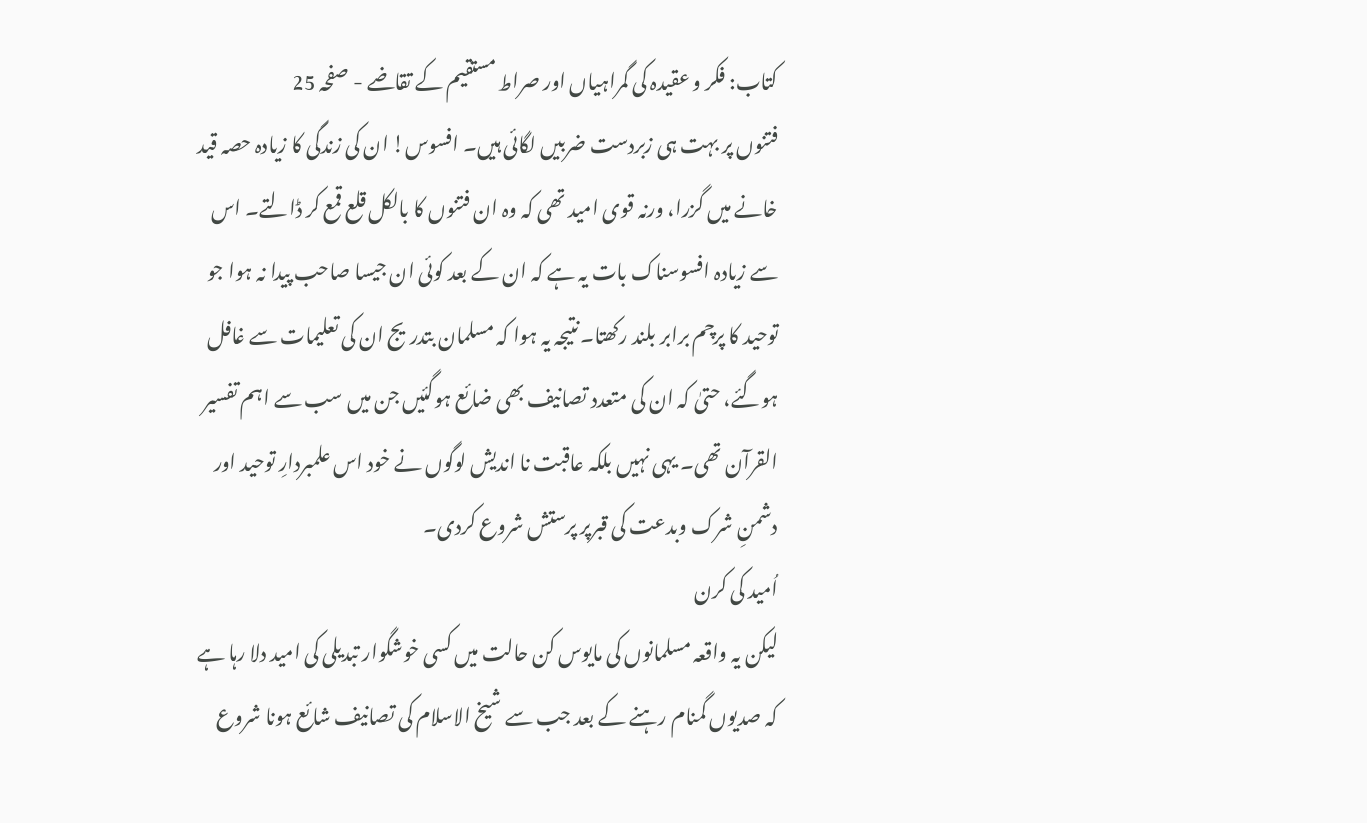کتاب: فکر و عقیدہ کی گمراہیاں اور صراط مستقیم کے تقاضے - صفحہ 25
فتنوں پر بہت ہی زبردست ضربیں لگائی ہیں۔ افسوس! ان کی زندگی کا زیادہ حصہ قید خانے میں گزرا، ورنہ قوی امید تھی کہ وہ ان فتنوں کا بالکل قلع قمع کر ڈالتے۔ اس سے زیادہ افسوسناک بات یہ ہے کہ ان کے بعد کوئی ان جیسا صاحب پیدا نہ ہوا جو توحید کا پرچم برابر بلند رکھتا۔ نتیجہ یہ ہوا کہ مسلمان بتدریج ان کی تعلیمات سے غافل ہوگئے، حتیٰ کہ ان کی متعدد تصانیف بھی ضائع ہوگئیں جن میں سب سے اہم تفسیر القرآن تھی۔ یہی نہیں بلکہ عاقبت نا اندیش لوگوں نے خود اس علمبردارِ توحید اور دشمنِ شرک وبدعت کی قبرپر پرستش شروع کردی۔
اُمید کی کرن
لیکن یہ واقعہ مسلمانوں کی مایوس کن حالت میں کسی خوشگوار تبدیلی کی امید دلا رہا ہے کہ صدیوں گمنام رہنے کے بعد جب سے شیخ الاسلام کی تصانیف شائع ہونا شروع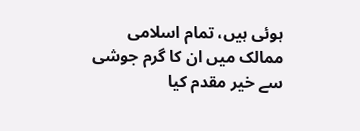ہوئی ہیں، تمام اسلامی ممالک میں ان کا گرم جوشی سے خیر مقدم کیا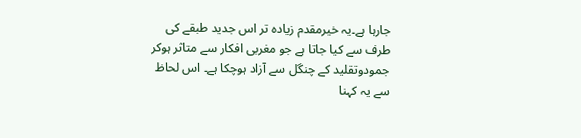جارہا ہے۔یہ خیرمقدم زیادہ تر اس جدید طبقے کی طرف سے کیا جاتا ہے جو مغربی افکار سے متاثر ہوکر جمودوتقلید کے چنگل سے آزاد ہوچکا ہے۔ اس لحاظ سے یہ کہنا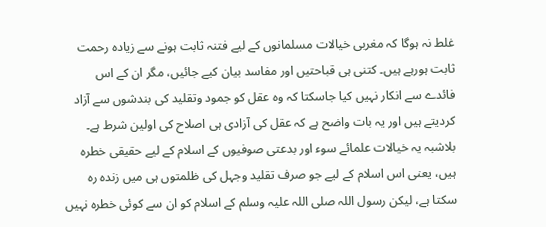غلط نہ ہوگا کہ مغربی خیالات مسلمانوں کے لیے فتنہ ثابت ہونے سے زیادہ رحمت ثابت ہورہے ہیں۔ کتنی ہی قباحتیں اور مفاسد بیان کیے جائیں، مگر ان کے اس فائدے سے انکار نہیں کیا جاسکتا کہ وہ عقل کو جمود وتقلید کی بندشوں سے آزاد کردیتے ہیں اور یہ بات واضح ہے کہ عقل کی آزادی ہی اصلاح کی اولین شرط ہے۔ بلاشبہ یہ خیالات علمائے سوء اور بدعتی صوفیوں کے اسلام کے لیے حقیقی خطرہ ہیں، یعنی اس اسلام کے لیے جو صرف تقلید وجہل کی ظلمتوں ہی میں زندہ رہ سکتا ہے، لیکن رسول اللہ صلی اللہ علیہ وسلم کے اسلام کو ان سے کوئی خطرہ نہیں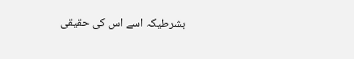بشرطیکہ اسے اس کی حقیقی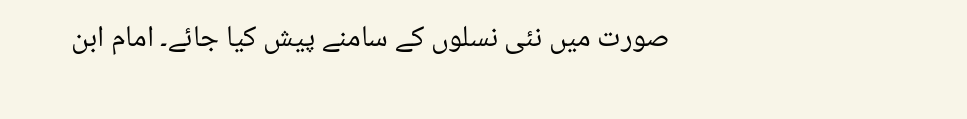صورت میں نئی نسلوں کے سامنے پیش کیا جائے۔ امام ابن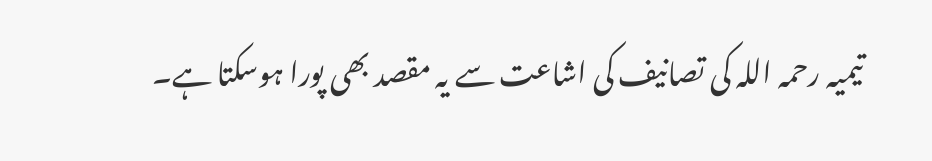تیمیہ رحمہ اللہ کی تصانیف کی اشاعت سے یہ مقصد بھی پورا ہوسکتا ہے۔